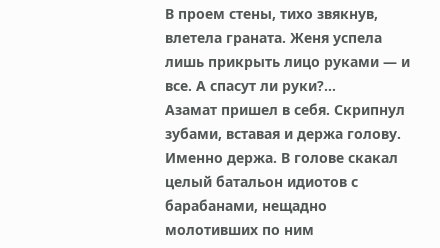В проем стены, тихо звякнув, влетела граната. Женя успела лишь прикрыть лицо руками — и все. А спасут ли руки?…
Азамат пришел в себя. Скрипнул зубами, вставая и держа голову. Именно держа. В голове скакал целый батальон идиотов с барабанами, нещадно молотивших по ним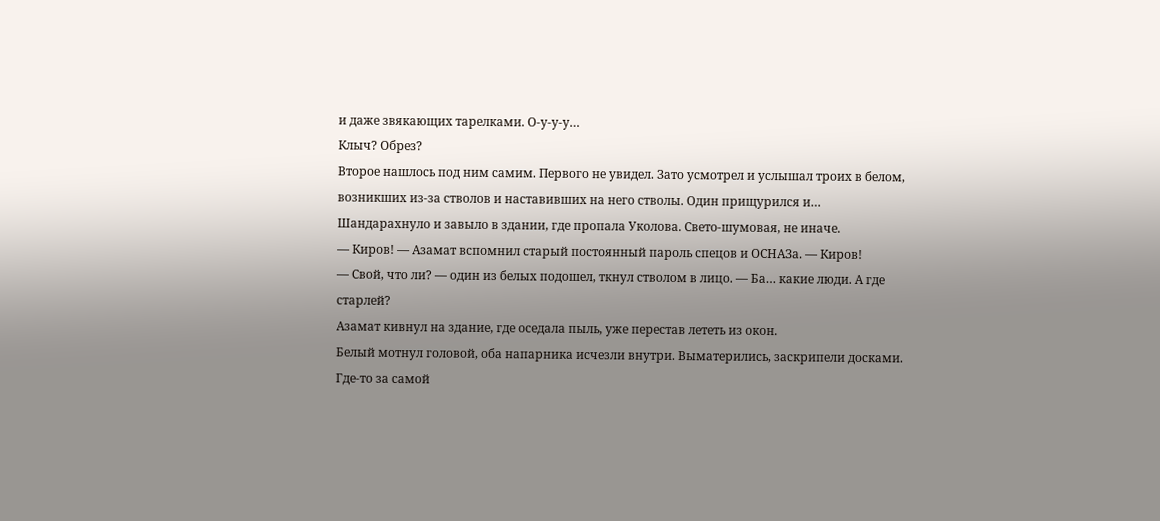и даже звякающих тарелками. О-у-у-у…
Клыч? Обрез?
Второе нашлось под ним самим. Первого не увидел. Зато усмотрел и услышал троих в белом, возникших из-за стволов и наставивших на него стволы. Один прищурился и…
Шандарахнуло и завыло в здании, где пропала Уколова. Свето-шумовая, не иначе.
— Киров! — Азамат вспомнил старый постоянный пароль спецов и ОСНАЗа. — Киров!
— Свой, что ли? — один из белых подошел, ткнул стволом в лицо. — Ба… какие люди. А где старлей?
Азамат кивнул на здание, где оседала пыль, уже перестав лететь из окон.
Белый мотнул головой, оба напарника исчезли внутри. Выматерились, заскрипели досками. Где-то за самой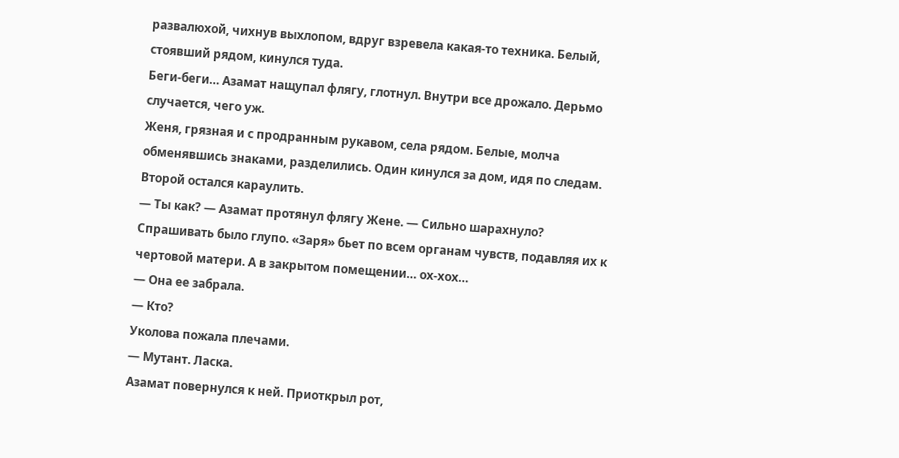развалюхой, чихнув выхлопом, вдруг взревела какая-то техника. Белый, стоявший рядом, кинулся туда.
Беги-беги… Азамат нащупал флягу, глотнул. Внутри все дрожало. Дерьмо случается, чего уж.
Женя, грязная и с продранным рукавом, села рядом. Белые, молча обменявшись знаками, разделились. Один кинулся за дом, идя по следам. Второй остался караулить.
— Ты как? — Азамат протянул флягу Жене. — Сильно шарахнуло?
Спрашивать было глупо. «Заря» бьет по всем органам чувств, подавляя их к чертовой матери. А в закрытом помещении… ох-хох…
— Она ее забрала.
— Кто?
Уколова пожала плечами.
— Мутант. Ласка.
Азамат повернулся к ней. Приоткрыл рот,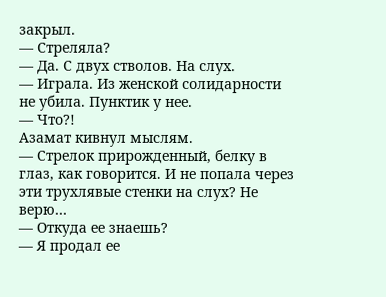закрыл.
— Стреляла?
— Да. С двух стволов. На слух.
— Играла. Из женской солидарности не убила. Пунктик у нее.
— Что?!
Азамат кивнул мыслям.
— Стрелок прирожденный, белку в глаз, как говорится. И не попала через эти трухлявые стенки на слух? Не верю…
— Откуда ее знаешь?
— Я продал ее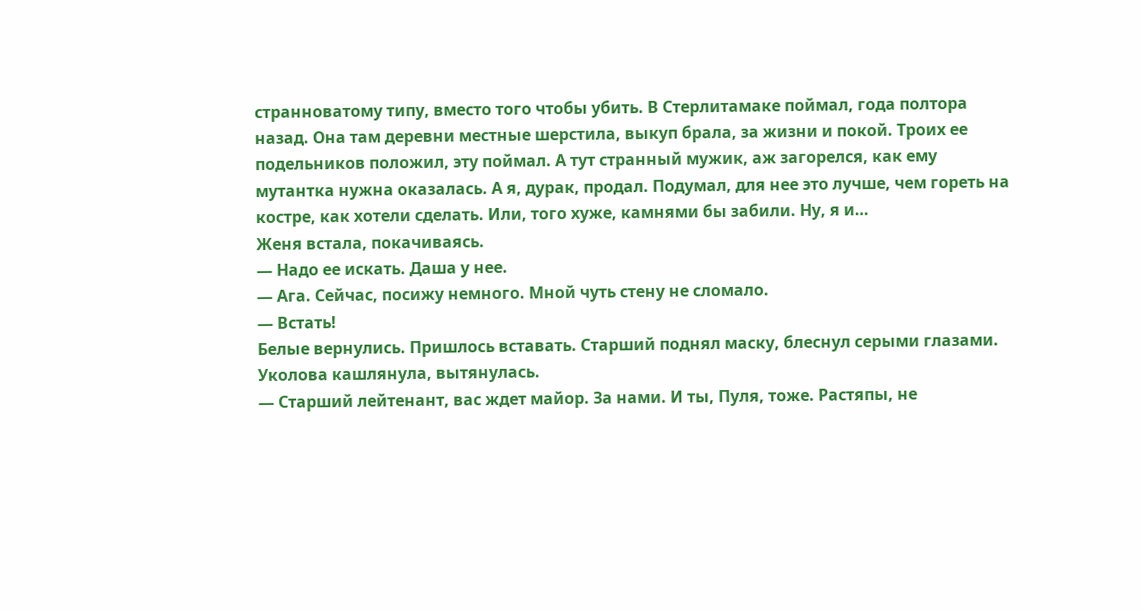странноватому типу, вместо того чтобы убить. В Стерлитамаке поймал, года полтора назад. Она там деревни местные шерстила, выкуп брала, за жизни и покой. Троих ее подельников положил, эту поймал. А тут странный мужик, аж загорелся, как ему мутантка нужна оказалась. А я, дурак, продал. Подумал, для нее это лучше, чем гореть на костре, как хотели сделать. Или, того хуже, камнями бы забили. Ну, я и…
Женя встала, покачиваясь.
— Надо ее искать. Даша у нее.
— Ага. Сейчас, посижу немного. Мной чуть стену не сломало.
— Встать!
Белые вернулись. Пришлось вставать. Старший поднял маску, блеснул серыми глазами. Уколова кашлянула, вытянулась.
— Старший лейтенант, вас ждет майор. За нами. И ты, Пуля, тоже. Растяпы, не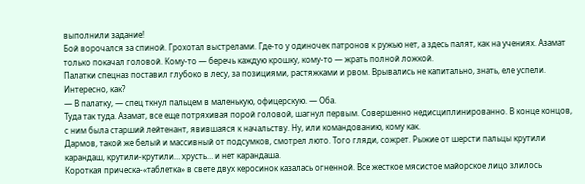выполнили задание!
Бой ворочался за спиной. Грохотал выстрелами. Где-то у одиночек патронов к ружью нет, а здесь палят, как на учениях. Азамат только покачал головой. Кому-то — беречь каждую крошку, кому-то — жрать полной ложкой.
Палатки спецназ поставил глубоко в лесу, за позициями, растяжками и рвом. Врывались не капитально, знать, еле успели. Интересно, как?
— В палатку, — спец ткнул пальцем в маленькую, офицерскую. — Оба.
Туда так туда. Азамат, все еще потряхивая порой головой, шагнул первым. Совершенно недисциплинированно. В конце концов, с ним была старший лейтенант, явившаяся к начальству. Ну, или командованию, кому как.
Дармов, такой же белый и массивный от подсумков, смотрел люто. Того гляди, сожрет. Рыжие от шерсти пальцы крутили карандаш, крутили-крутили… хрусть… и нет карандаша.
Короткая прическа-«таблетка» в свете двух керосинок казалась огненной. Все жесткое мясистое майорское лицо злилось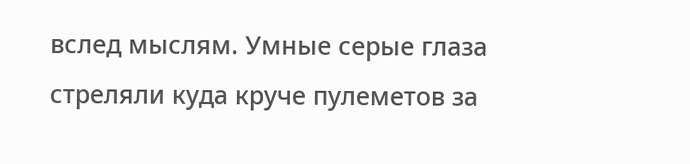вслед мыслям. Умные серые глаза стреляли куда круче пулеметов за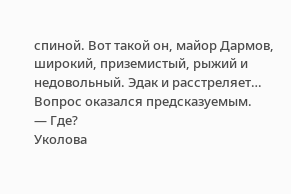спиной. Вот такой он, майор Дармов, широкий, приземистый, рыжий и недовольный. Эдак и расстреляет…
Вопрос оказался предсказуемым.
— Где?
Уколова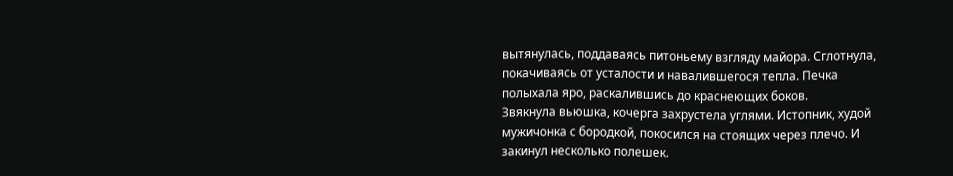вытянулась, поддаваясь питоньему взгляду майора. Сглотнула, покачиваясь от усталости и навалившегося тепла. Печка полыхала яро, раскалившись до краснеющих боков.
Звякнула вьюшка, кочерга захрустела углями. Истопник, худой мужичонка с бородкой, покосился на стоящих через плечо. И закинул несколько полешек.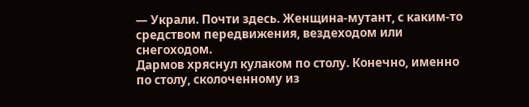— Украли. Почти здесь. Женщина-мутант, с каким-то средством передвижения, вездеходом или снегоходом.
Дармов хряснул кулаком по столу. Конечно, именно по столу, сколоченному из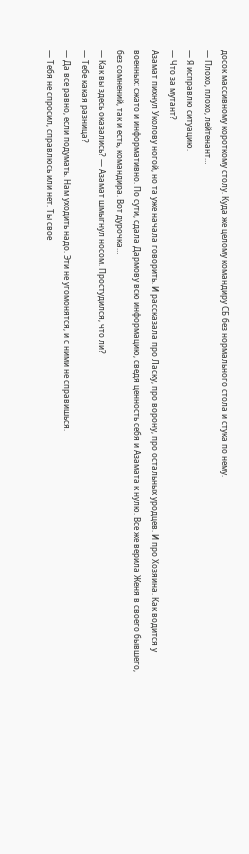досок массивному короткому столу. Куда же целому командиру СБ без нормального стола и стука по нему.
— Плохо, плохо, лейтенант…
— Я исправлю ситуацию.
— Что за мутант?
Азамат пихнул Уколову ногой, но та уже начала говорить. И рассказала про Ласку, про ворону, про остальных уродцев. И про Хозяина. Как водится у военных: сжато и информативно. По сути, сдала Дармову всю информацию, сведя ценность себя и Азамата к нулю. Все же верила Женя в своего бывшего, без сомнений, так и есть, командира. Вот дурочка…
— Как вы здесь оказались? — Азамат шмыгнул носом. Простудился, что ли?
— Тебе какая разница?
— Да все равно, если подумать. Нам уходить надо. Эти не угомонятся, и с ними не справишься.
— Тебя не спросил, справлюсь или нет. Ты свое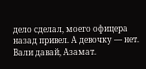дело сделал, моего офицера назад привел. А девочку — нет. Вали давай, Азамат.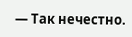— Так нечестно.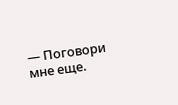— Поговори мне еще.